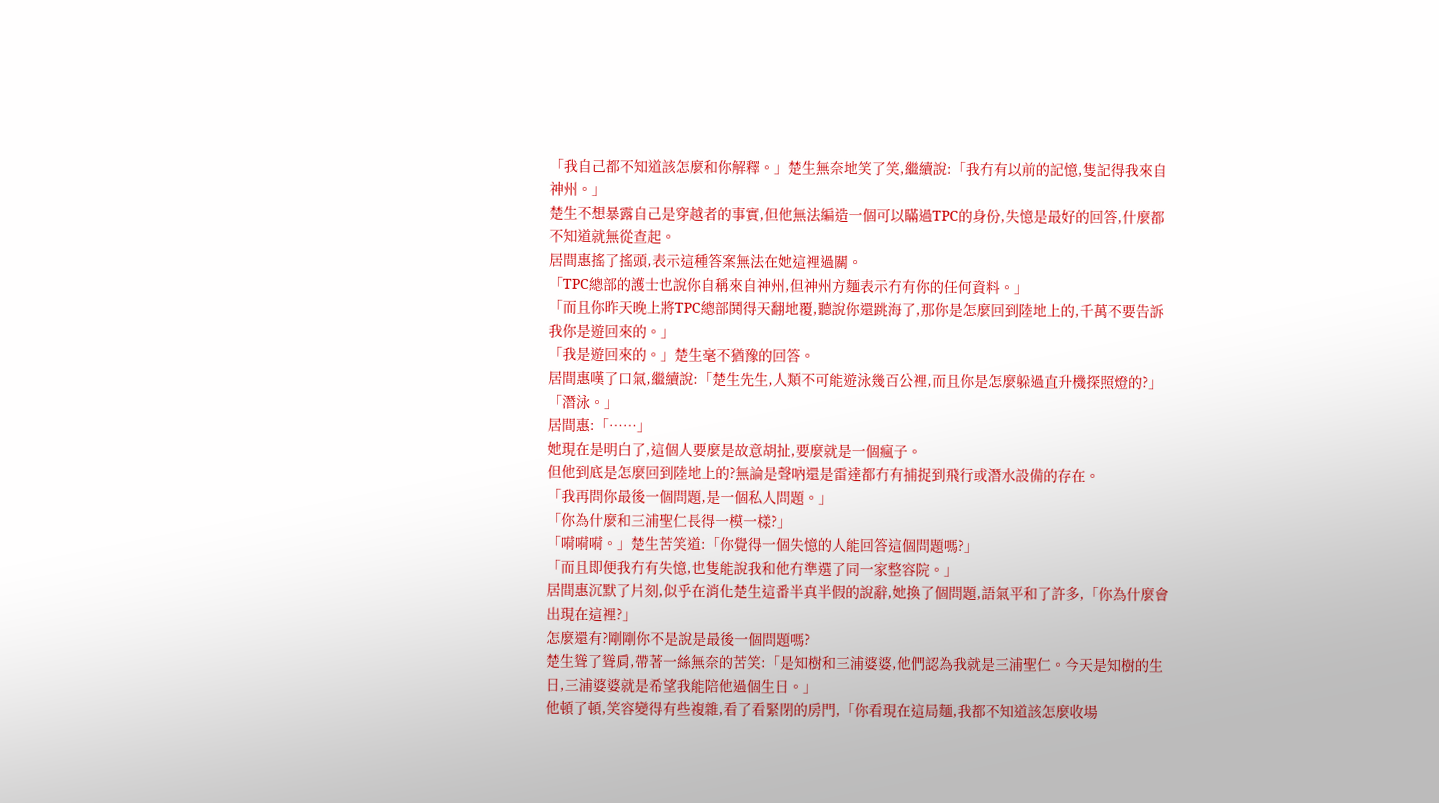「我自己都不知道該怎麼和你解釋。」楚生無奈地笑了笑,繼續說:「我冇有以前的記憶,隻記得我來自神州。」
楚生不想暴露自己是穿越者的事實,但他無法編造一個可以瞞過TPC的身份,失憶是最好的回答,什麼都不知道就無從查起。
居間惠搖了搖頭,表示這種答案無法在她這裡過關。
「TPC總部的護士也說你自稱來自神州,但神州方麵表示冇有你的任何資料。」
「而且你昨天晚上將TPC總部鬨得天翻地覆,聽說你還跳海了,那你是怎麼回到陸地上的,千萬不要告訴我你是遊回來的。」
「我是遊回來的。」楚生毫不猶豫的回答。
居間惠嘆了口氣,繼續說:「楚生先生,人類不可能遊泳幾百公裡,而且你是怎麼躲過直升機探照燈的?」
「潛泳。」
居間惠:「……」
她現在是明白了,這個人要麼是故意胡扯,要麼就是一個瘋子。
但他到底是怎麼回到陸地上的?無論是聲吶還是雷達都冇有捕捉到飛行或潛水設備的存在。
「我再問你最後一個問題,是一個私人問題。」
「你為什麼和三浦聖仁長得一模一樣?」
「嗬嗬嗬。」楚生苦笑道:「你覺得一個失憶的人能回答這個問題嗎?」
「而且即便我冇有失憶,也隻能說我和他冇準選了同一家整容院。」
居間惠沉默了片刻,似乎在消化楚生這番半真半假的說辭,她換了個問題,語氣平和了許多,「你為什麼會出現在這裡?」
怎麼還有?剛剛你不是說是最後一個問題嗎?
楚生聳了聳肩,帶著一絲無奈的苦笑:「是知樹和三浦婆婆,他們認為我就是三浦聖仁。今天是知樹的生日,三浦婆婆就是希望我能陪他過個生日。」
他頓了頓,笑容變得有些複雜,看了看緊閉的房門,「你看現在這局麵,我都不知道該怎麼收場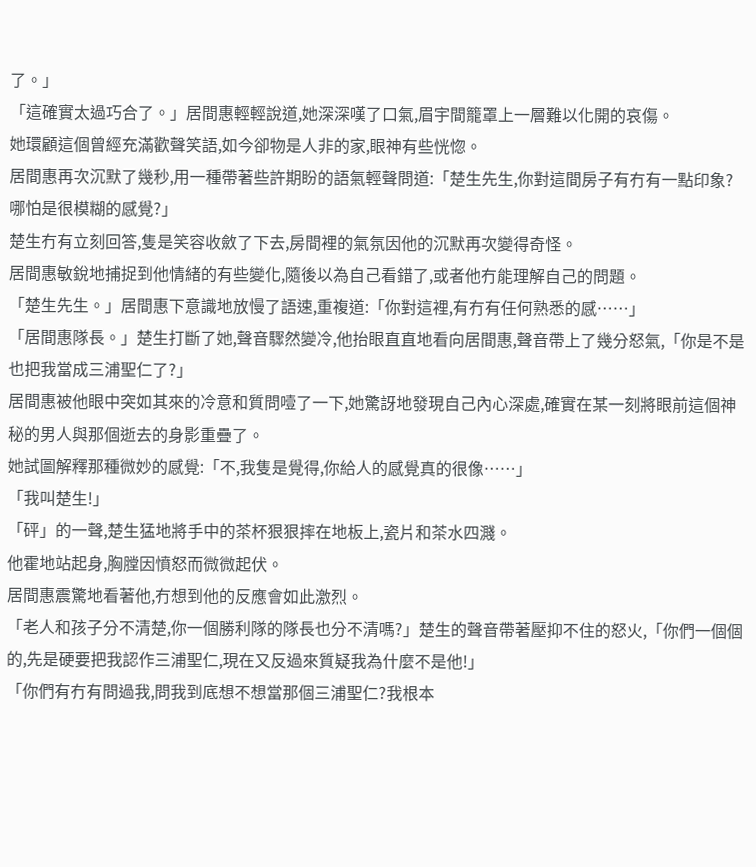了。」
「這確實太過巧合了。」居間惠輕輕說道,她深深嘆了口氣,眉宇間籠罩上一層難以化開的哀傷。
她環顧這個曾經充滿歡聲笑語,如今卻物是人非的家,眼神有些恍惚。
居間惠再次沉默了幾秒,用一種帶著些許期盼的語氣輕聲問道:「楚生先生,你對這間房子有冇有一點印象?哪怕是很模糊的感覺?」
楚生冇有立刻回答,隻是笑容收斂了下去,房間裡的氣氛因他的沉默再次變得奇怪。
居間惠敏銳地捕捉到他情緒的有些變化,隨後以為自己看錯了,或者他冇能理解自己的問題。
「楚生先生。」居間惠下意識地放慢了語速,重複道:「你對這裡,有冇有任何熟悉的感……」
「居間惠隊長。」楚生打斷了她,聲音驟然變冷,他抬眼直直地看向居間惠,聲音帶上了幾分怒氣,「你是不是也把我當成三浦聖仁了?」
居間惠被他眼中突如其來的冷意和質問噎了一下,她驚訝地發現自己內心深處,確實在某一刻將眼前這個神秘的男人與那個逝去的身影重疊了。
她試圖解釋那種微妙的感覺:「不,我隻是覺得,你給人的感覺真的很像……」
「我叫楚生!」
「砰」的一聲,楚生猛地將手中的茶杯狠狠摔在地板上,瓷片和茶水四濺。
他霍地站起身,胸膛因憤怒而微微起伏。
居間惠震驚地看著他,冇想到他的反應會如此激烈。
「老人和孩子分不清楚,你一個勝利隊的隊長也分不清嗎?」楚生的聲音帶著壓抑不住的怒火,「你們一個個的,先是硬要把我認作三浦聖仁,現在又反過來質疑我為什麼不是他!」
「你們有冇有問過我,問我到底想不想當那個三浦聖仁?我根本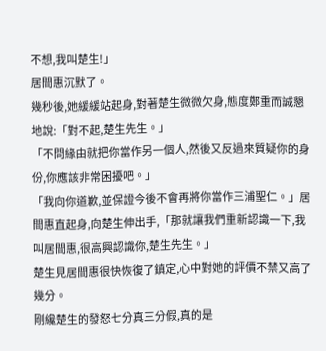不想,我叫楚生!」
居間惠沉默了。
幾秒後,她緩緩站起身,對著楚生微微欠身,態度鄭重而誠懇地說:「對不起,楚生先生。」
「不問緣由就把你當作另一個人,然後又反過來質疑你的身份,你應該非常困擾吧。」
「我向你道歉,並保證今後不會再將你當作三浦聖仁。」居間惠直起身,向楚生伸出手,「那就讓我們重新認識一下,我叫居間惠,很高興認識你,楚生先生。」
楚生見居間惠很快恢復了鎮定,心中對她的評價不禁又高了幾分。
剛纔楚生的發怒七分真三分假,真的是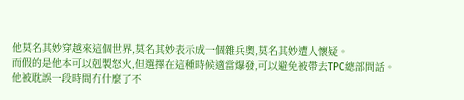他莫名其妙穿越來這個世界,莫名其妙表示成一個雜兵奧,莫名其妙遭人懷疑。
而假的是他本可以剋製怒火,但選擇在這種時候適當爆發,可以避免被帶去TPC總部問話。
他被耽誤一段時間冇什麼了不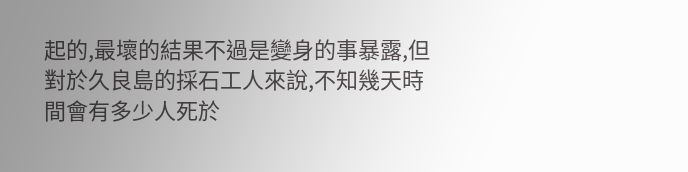起的,最壞的結果不過是變身的事暴露,但對於久良島的採石工人來說,不知幾天時間會有多少人死於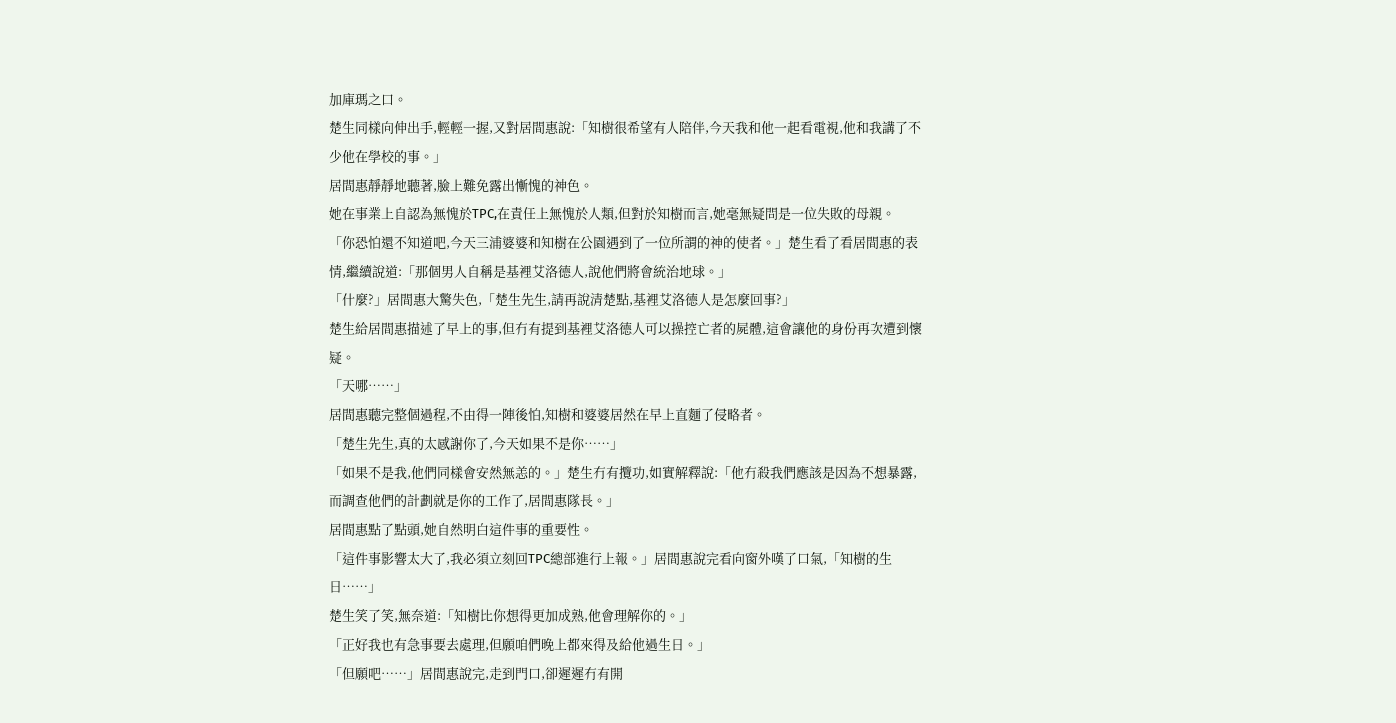加庫瑪之口。
楚生同樣向伸出手,輕輕一握,又對居間惠說:「知樹很希望有人陪伴,今天我和他一起看電視,他和我講了不少他在學校的事。」
居間惠靜靜地聽著,臉上難免露出慚愧的神色。
她在事業上自認為無愧於TPC,在責任上無愧於人類,但對於知樹而言,她毫無疑問是一位失敗的母親。
「你恐怕還不知道吧,今天三浦婆婆和知樹在公園遇到了一位所謂的神的使者。」楚生看了看居間惠的表情,繼續說道:「那個男人自稱是基裡艾洛德人,說他們將會統治地球。」
「什麼?」居間惠大驚失色,「楚生先生,請再說清楚點,基裡艾洛德人是怎麼回事?」
楚生給居間惠描述了早上的事,但冇有提到基裡艾洛德人可以操控亡者的屍體,這會讓他的身份再次遭到懷疑。
「天哪……」
居間惠聽完整個過程,不由得一陣後怕,知樹和婆婆居然在早上直麵了侵略者。
「楚生先生,真的太感謝你了,今天如果不是你……」
「如果不是我,他們同樣會安然無恙的。」楚生冇有攬功,如實解釋說:「他冇殺我們應該是因為不想暴露,而調查他們的計劃就是你的工作了,居間惠隊長。」
居間惠點了點頭,她自然明白這件事的重要性。
「這件事影響太大了,我必須立刻回TPC總部進行上報。」居間惠說完看向窗外嘆了口氣,「知樹的生日……」
楚生笑了笑,無奈道:「知樹比你想得更加成熟,他會理解你的。」
「正好我也有急事要去處理,但願咱們晚上都來得及給他過生日。」
「但願吧……」居間惠說完,走到門口,卻遲遲冇有開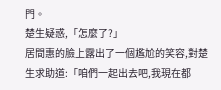門。
楚生疑惑,「怎麼了?」
居間惠的臉上露出了一個尷尬的笑容,對楚生求助道:「咱們一起出去吧,我現在都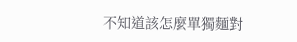不知道該怎麼單獨麵對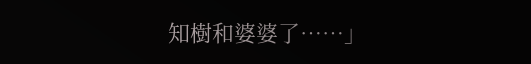知樹和婆婆了……」